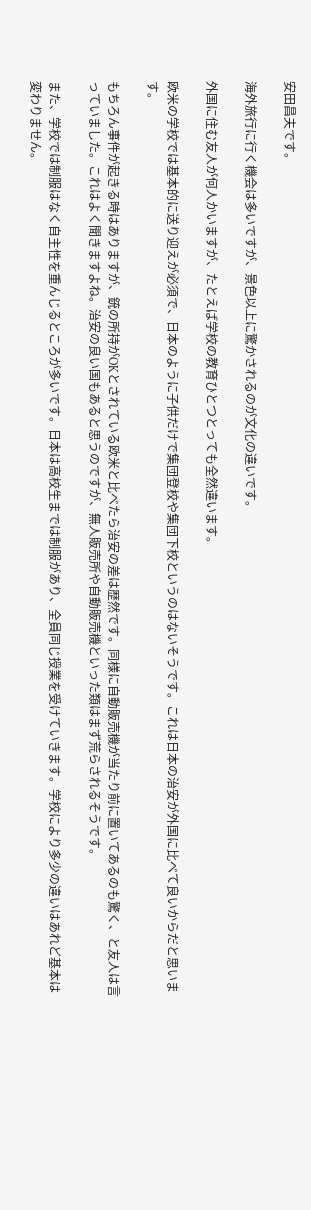安田昌夫です。

海外旅行に行く機会は多いですが、景色以上に驚かされるのが文化の違いです。

外国に住む友人が何人かいますが、たとえば学校の教育ひとつとっても全然違います。

欧米の学校では基本的に送り迎えが必須で、日本のように子供だけで集団登校や集団下校というのはないそうです。これは日本の治安が外国に比べて良いからだと思います。

もちろん事件が起きる時はありますが、銃の所持がOKとされている欧米と比べたら治安の差は歴然です。同様に自動販売機が当たり前に置いてあるのも驚く、と友人は言っていました。これはよく聞きますよね。治安の良い国もあると思うのですが、無人販売所や自動販売機といった類はまず荒らされるそうです。

また、学校では制服はなく自主性を重んじるところが多いです。日本は高校生までは制服があり、全員同じ授業を受けていきます。学校により多少の違いはあれど基本は変わりません。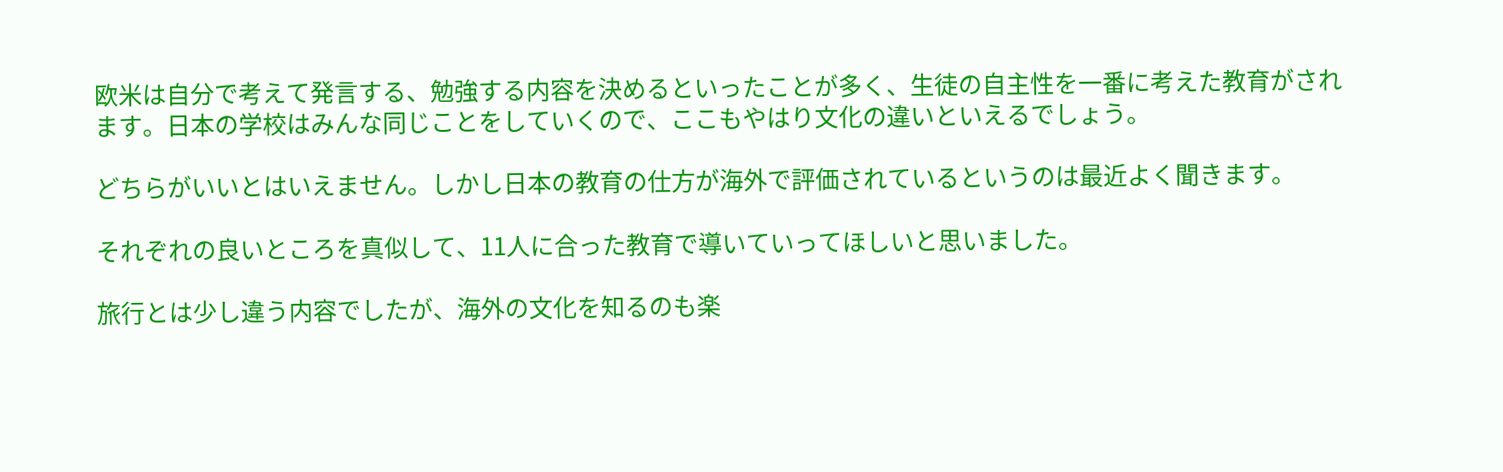欧米は自分で考えて発言する、勉強する内容を決めるといったことが多く、生徒の自主性を一番に考えた教育がされます。日本の学校はみんな同じことをしていくので、ここもやはり文化の違いといえるでしょう。

どちらがいいとはいえません。しかし日本の教育の仕方が海外で評価されているというのは最近よく聞きます。

それぞれの良いところを真似して、11人に合った教育で導いていってほしいと思いました。

旅行とは少し違う内容でしたが、海外の文化を知るのも楽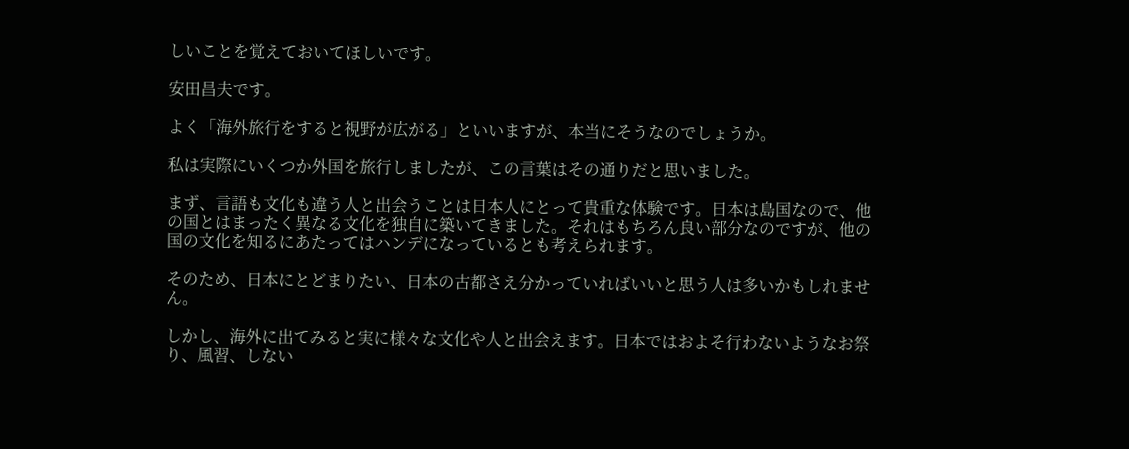しいことを覚えておいてほしいです。

安田昌夫です。

よく「海外旅行をすると視野が広がる」といいますが、本当にそうなのでしょうか。

私は実際にいくつか外国を旅行しましたが、この言葉はその通りだと思いました。

まず、言語も文化も違う人と出会うことは日本人にとって貴重な体験です。日本は島国なので、他の国とはまったく異なる文化を独自に築いてきました。それはもちろん良い部分なのですが、他の国の文化を知るにあたってはハンデになっているとも考えられます。

そのため、日本にとどまりたい、日本の古都さえ分かっていればいいと思う人は多いかもしれません。

しかし、海外に出てみると実に様々な文化や人と出会えます。日本ではおよそ行わないようなお祭り、風習、しない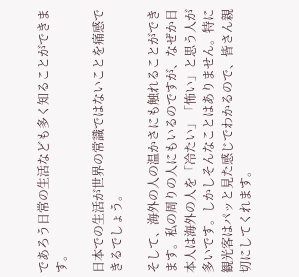であろう日常の生活なども多く知ることができます。

日本での生活が世界の常識ではないことを痛感できるでしょう。

そして、海外の人の温かさにも触れることができます。私の周りの人にもいるのですが、なぜか日本人は海外の人を「冷たい」「怖い」と思う人が多いです。しかしそんなことはありません。特に観光客はパッと見た感じでわかるので、皆さん親切にしてくれます。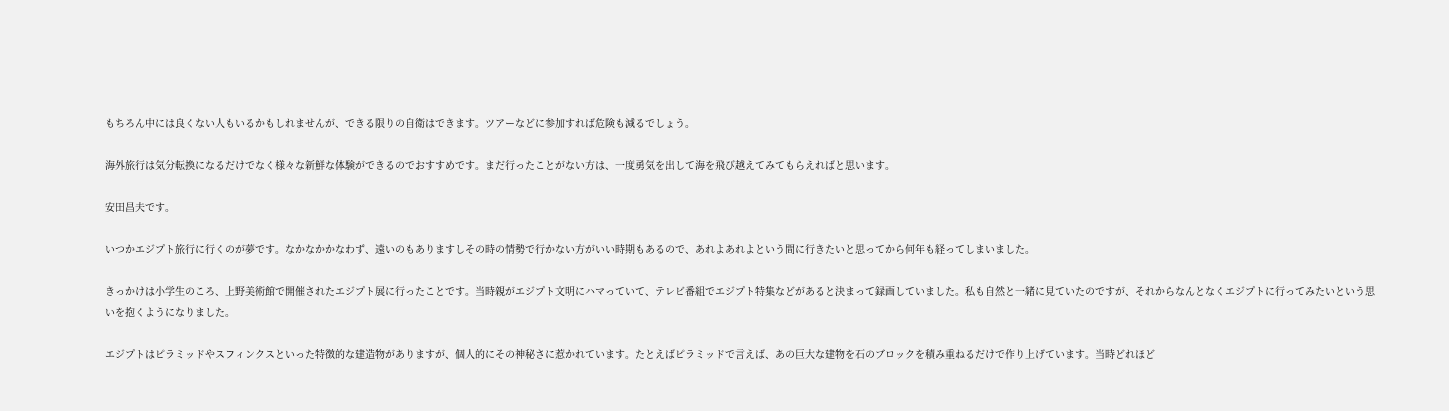もちろん中には良くない人もいるかもしれませんが、できる限りの自衛はできます。ツアーなどに参加すれば危険も減るでしょう。

海外旅行は気分転換になるだけでなく様々な新鮮な体験ができるのでおすすめです。まだ行ったことがない方は、一度勇気を出して海を飛び越えてみてもらえればと思います。

安田昌夫です。

いつかエジプト旅行に行くのが夢です。なかなかかなわず、遠いのもありますしその時の情勢で行かない方がいい時期もあるので、あれよあれよという間に行きたいと思ってから何年も経ってしまいました。

きっかけは小学生のころ、上野美術館で開催されたエジプト展に行ったことです。当時親がエジプト文明にハマっていて、テレビ番組でエジプト特集などがあると決まって録画していました。私も自然と一緒に見ていたのですが、それからなんとなくエジプトに行ってみたいという思いを抱くようになりました。

エジプトはピラミッドやスフィンクスといった特徴的な建造物がありますが、個人的にその神秘さに惹かれています。たとえばピラミッドで言えば、あの巨大な建物を石のブロックを積み重ねるだけで作り上げています。当時どれほど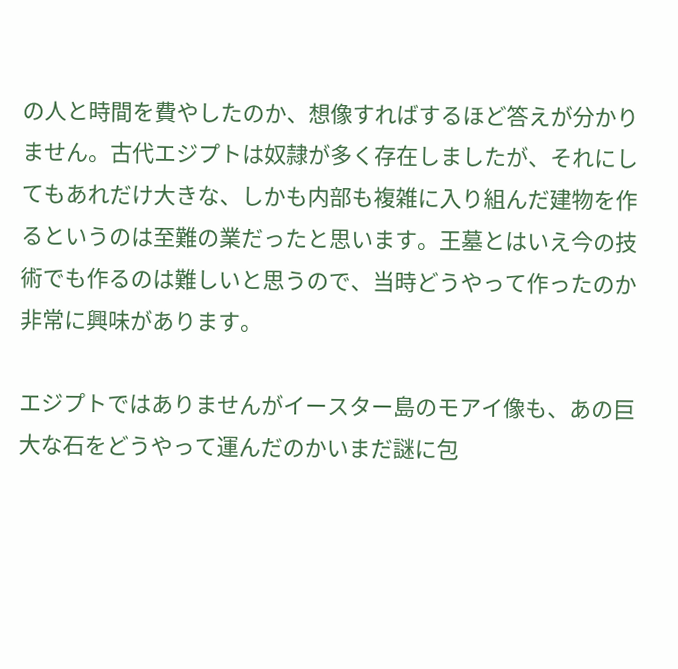の人と時間を費やしたのか、想像すればするほど答えが分かりません。古代エジプトは奴隷が多く存在しましたが、それにしてもあれだけ大きな、しかも内部も複雑に入り組んだ建物を作るというのは至難の業だったと思います。王墓とはいえ今の技術でも作るのは難しいと思うので、当時どうやって作ったのか非常に興味があります。

エジプトではありませんがイースター島のモアイ像も、あの巨大な石をどうやって運んだのかいまだ謎に包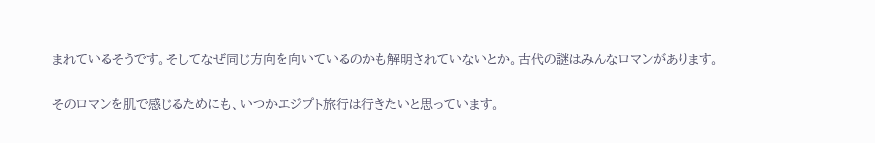まれているそうです。そしてなぜ同じ方向を向いているのかも解明されていないとか。古代の謎はみんなロマンがあります。

そのロマンを肌で感じるためにも、いつかエジプト旅行は行きたいと思っています。